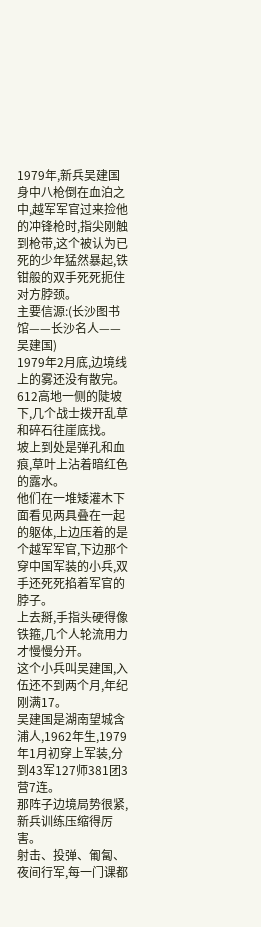1979年,新兵吴建国身中八枪倒在血泊之中,越军军官过来捡他的冲锋枪时,指尖刚触到枪带,这个被认为已死的少年猛然暴起,铁钳般的双手死死扼住对方脖颈。
主要信源:(长沙图书馆——长沙名人——吴建国)
1979年2月底,边境线上的雾还没有散完。
612高地一侧的陡坡下,几个战士拨开乱草和碎石往崖底找。
坡上到处是弹孔和血痕,草叶上沾着暗红色的露水。
他们在一堆矮灌木下面看见两具叠在一起的躯体,上边压着的是个越军军官,下边那个穿中国军装的小兵,双手还死死掐着军官的脖子。
上去掰,手指头硬得像铁箍,几个人轮流用力才慢慢分开。
这个小兵叫吴建国,入伍还不到两个月,年纪刚满17。
吴建国是湖南望城含浦人,1962年生,1979年1月初穿上军装,分到43军127师381团3营7连。
那阵子边境局势很紧,新兵训练压缩得厉害。
射击、投弹、匍匐、夜间行军,每一门课都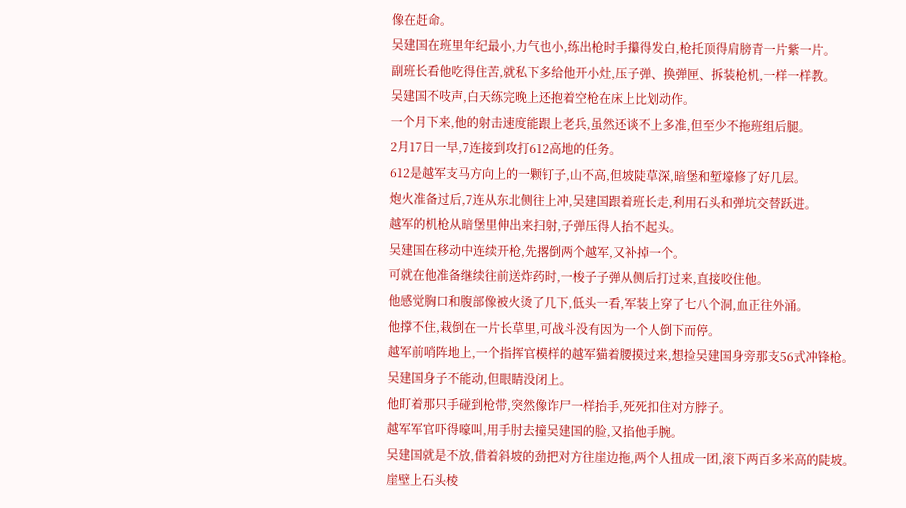像在赶命。
吴建国在班里年纪最小,力气也小,练出枪时手攥得发白,枪托顶得肩膀青一片紫一片。
副班长看他吃得住苦,就私下多给他开小灶,压子弹、换弹匣、拆装枪机,一样一样教。
吴建国不吱声,白天练完晚上还抱着空枪在床上比划动作。
一个月下来,他的射击速度能跟上老兵,虽然还谈不上多准,但至少不拖班组后腿。
2月17日一早,7连接到攻打612高地的任务。
612是越军支马方向上的一颗钉子,山不高,但坡陡草深,暗堡和堑壕修了好几层。
炮火准备过后,7连从东北侧往上冲,吴建国跟着班长走,利用石头和弹坑交替跃进。
越军的机枪从暗堡里伸出来扫射,子弹压得人抬不起头。
吴建国在移动中连续开枪,先撂倒两个越军,又补掉一个。
可就在他准备继续往前送炸药时,一梭子子弹从侧后打过来,直接咬住他。
他感觉胸口和腹部像被火烫了几下,低头一看,军装上穿了七八个洞,血正往外涌。
他撑不住,栽倒在一片长草里,可战斗没有因为一个人倒下而停。
越军前哨阵地上,一个指挥官模样的越军猫着腰摸过来,想捡吴建国身旁那支56式冲锋枪。
吴建国身子不能动,但眼睛没闭上。
他盯着那只手碰到枪带,突然像诈尸一样抬手,死死扣住对方脖子。
越军军官吓得嚎叫,用手肘去撞吴建国的脸,又掐他手腕。
吴建国就是不放,借着斜坡的劲把对方往崖边拖,两个人扭成一团,滚下两百多米高的陡坡。
崖壁上石头棱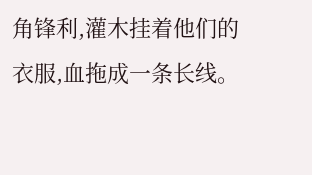角锋利,灌木挂着他们的衣服,血拖成一条长线。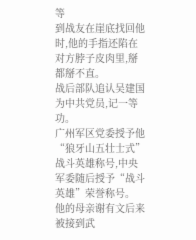等
到战友在崖底找回他时,他的手指还陷在对方脖子皮肉里,掰都掰不直。
战后部队追认吴建国为中共党员,记一等功。
广州军区党委授予他“狼牙山五壮士式”战斗英雄称号,中央军委随后授予“战斗英雄”荣誉称号。
他的母亲谢有文后来被接到武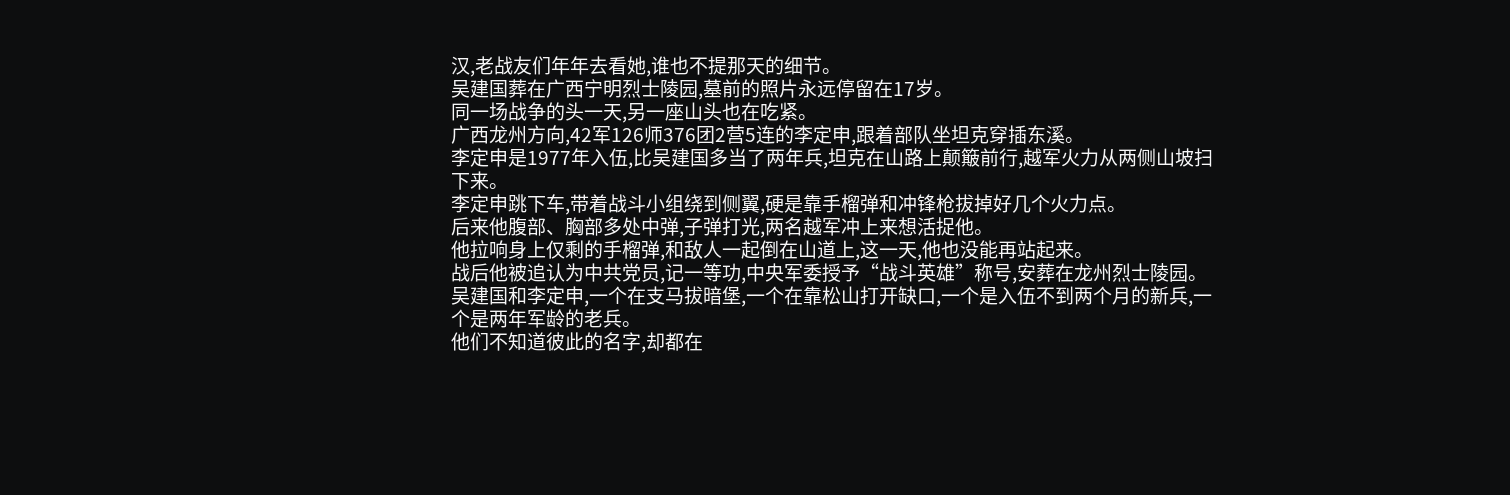汉,老战友们年年去看她,谁也不提那天的细节。
吴建国葬在广西宁明烈士陵园,墓前的照片永远停留在17岁。
同一场战争的头一天,另一座山头也在吃紧。
广西龙州方向,42军126师376团2营5连的李定申,跟着部队坐坦克穿插东溪。
李定申是1977年入伍,比吴建国多当了两年兵,坦克在山路上颠簸前行,越军火力从两侧山坡扫下来。
李定申跳下车,带着战斗小组绕到侧翼,硬是靠手榴弹和冲锋枪拔掉好几个火力点。
后来他腹部、胸部多处中弹,子弹打光,两名越军冲上来想活捉他。
他拉响身上仅剩的手榴弹,和敌人一起倒在山道上,这一天,他也没能再站起来。
战后他被追认为中共党员,记一等功,中央军委授予“战斗英雄”称号,安葬在龙州烈士陵园。
吴建国和李定申,一个在支马拔暗堡,一个在靠松山打开缺口,一个是入伍不到两个月的新兵,一个是两年军龄的老兵。
他们不知道彼此的名字,却都在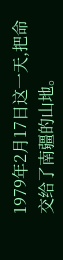1979年2月17日这一天,把命交给了南疆的山地。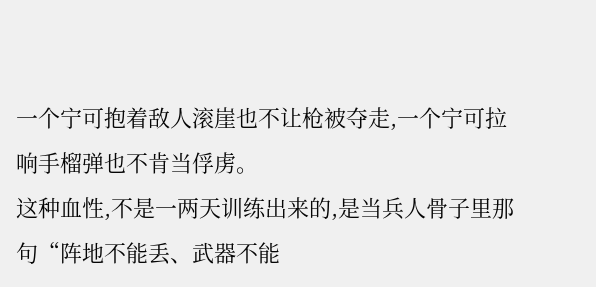一个宁可抱着敌人滚崖也不让枪被夺走,一个宁可拉响手榴弹也不肯当俘虏。
这种血性,不是一两天训练出来的,是当兵人骨子里那句“阵地不能丢、武器不能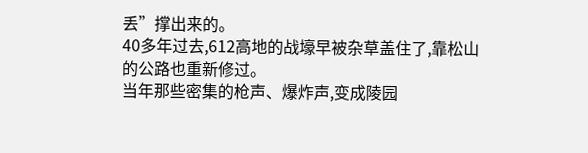丢”撑出来的。
40多年过去,612高地的战壕早被杂草盖住了,靠松山的公路也重新修过。
当年那些密集的枪声、爆炸声,变成陵园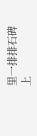里一排排石碑上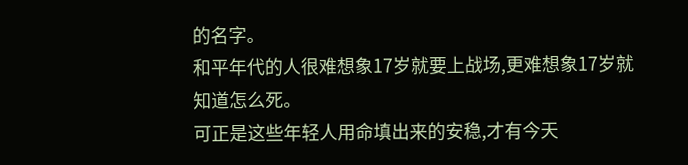的名字。
和平年代的人很难想象17岁就要上战场,更难想象17岁就知道怎么死。
可正是这些年轻人用命填出来的安稳,才有今天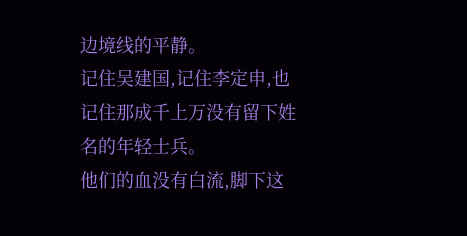边境线的平静。
记住吴建国,记住李定申,也记住那成千上万没有留下姓名的年轻士兵。
他们的血没有白流,脚下这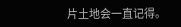片土地会一直记得。